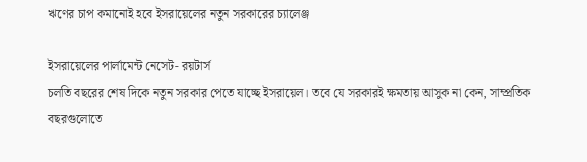ঋণের চাপ কমানোই হবে ইসরায়েলের নতুন সরকারের চ্যালেঞ্জ

ইসরায়েলের পার্লামেন্ট নেসেট- রয়টার্স
চলতি বছরের শেষ দিকে নতুন সরকার পেতে যাচ্ছে ইসরায়েল। তবে যে সরকারই ক্ষমতায় আসুক না কেন, সাম্প্রতিক বছরগুলোতে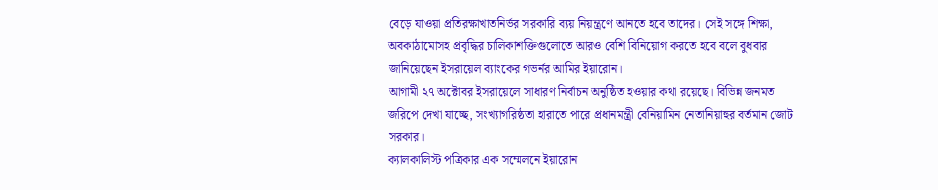বেড়ে যাওয়া প্রতিরক্ষাখাতনির্ভর সরকারি ব্যয় নিয়ন্ত্রণে আনতে হবে তাদের। সেই সঙ্গে শিক্ষা, অবকাঠামোসহ প্রবৃদ্ধির চালিকাশক্তিগুলোতে আরও বেশি বিনিয়োগ করতে হবে বলে বুধবার জানিয়েছেন ইসরায়েল ব্যাংকের গভর্নর আমির ইয়ারোন।
আগামী ২৭ অক্টোবর ইসরায়েলে সাধারণ নির্বাচন অনুষ্ঠিত হওয়ার কথা রয়েছে। বিভিন্ন জনমত জরিপে দেখা যাচ্ছে, সংখ্যাগরিষ্ঠতা হারাতে পারে প্রধানমন্ত্রী বেনিয়ামিন নেতানিয়াহুর বর্তমান জোট সরকার।
ক্যালকালিস্ট পত্রিকার এক সম্মেলনে ইয়ারোন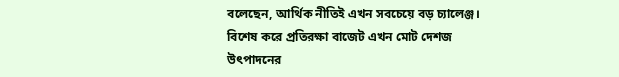বলেছেন, আর্থিক নীতিই এখন সবচেয়ে বড় চ্যালেঞ্জ। বিশেষ করে প্রতিরক্ষা বাজেট এখন মোট দেশজ উৎপাদনের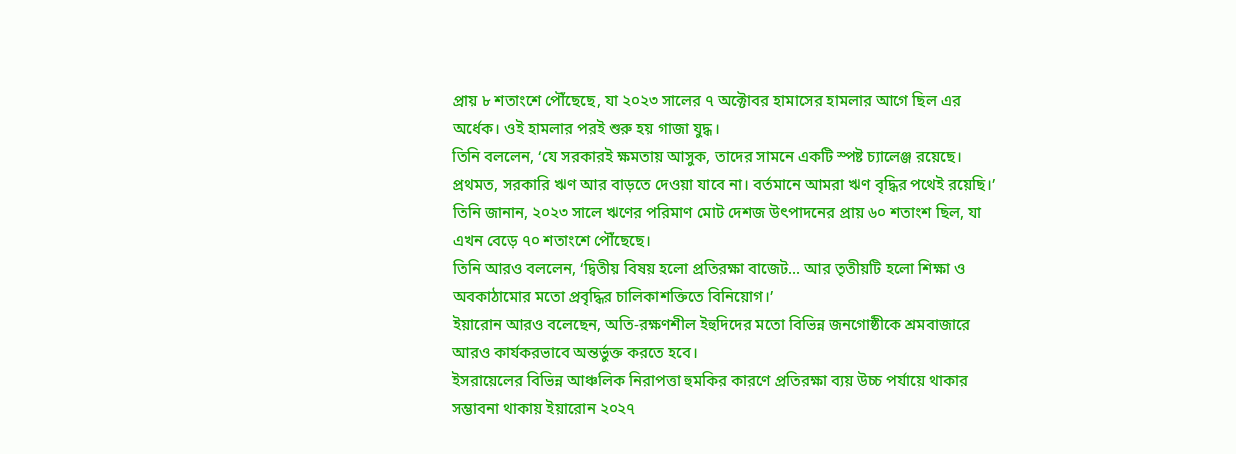প্রায় ৮ শতাংশে পৌঁছেছে, যা ২০২৩ সালের ৭ অক্টোবর হামাসের হামলার আগে ছিল এর অর্ধেক। ওই হামলার পরই শুরু হয় গাজা যুদ্ধ।
তিনি বললেন, ‘যে সরকারই ক্ষমতায় আসুক, তাদের সামনে একটি স্পষ্ট চ্যালেঞ্জ রয়েছে। প্রথমত, সরকারি ঋণ আর বাড়তে দেওয়া যাবে না। বর্তমানে আমরা ঋণ বৃদ্ধির পথেই রয়েছি।’
তিনি জানান, ২০২৩ সালে ঋণের পরিমাণ মোট দেশজ উৎপাদনের প্রায় ৬০ শতাংশ ছিল, যা এখন বেড়ে ৭০ শতাংশে পৌঁছেছে।
তিনি আরও বললেন, ‘দ্বিতীয় বিষয় হলো প্রতিরক্ষা বাজেট... আর তৃতীয়টি হলো শিক্ষা ও অবকাঠামোর মতো প্রবৃদ্ধির চালিকাশক্তিতে বিনিয়োগ।’
ইয়ারোন আরও বলেছেন, অতি-রক্ষণশীল ইহুদিদের মতো বিভিন্ন জনগোষ্ঠীকে শ্রমবাজারে আরও কার্যকরভাবে অন্তর্ভুক্ত করতে হবে।
ইসরায়েলের বিভিন্ন আঞ্চলিক নিরাপত্তা হুমকির কারণে প্রতিরক্ষা ব্যয় উচ্চ পর্যায়ে থাকার সম্ভাবনা থাকায় ইয়ারোন ২০২৭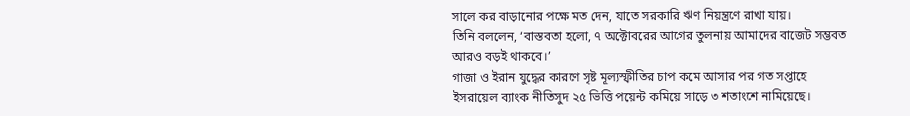সালে কর বাড়ানোর পক্ষে মত দেন, যাতে সরকারি ঋণ নিয়ন্ত্রণে রাখা যায়।
তিনি বললেন, ‘বাস্তবতা হলো, ৭ অক্টোবরের আগের তুলনায় আমাদের বাজেট সম্ভবত আরও বড়ই থাকবে।’
গাজা ও ইরান যুদ্ধের কারণে সৃষ্ট মূল্যস্ফীতির চাপ কমে আসার পর গত সপ্তাহে ইসরায়েল ব্যাংক নীতিসুদ ২৫ ভিত্তি পয়েন্ট কমিয়ে সাড়ে ৩ শতাংশে নামিয়েছে।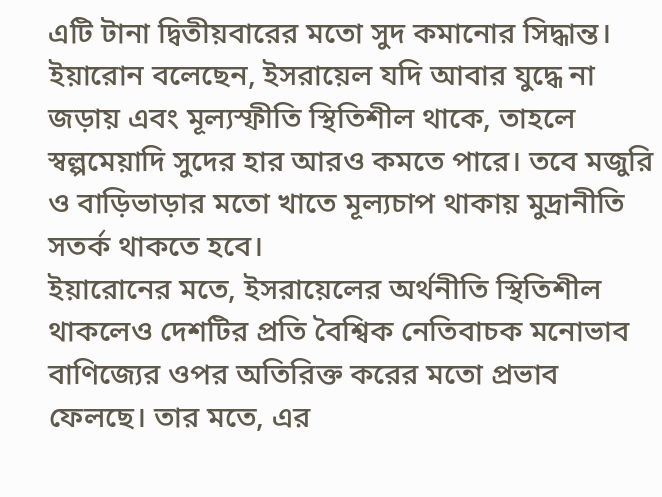এটি টানা দ্বিতীয়বারের মতো সুদ কমানোর সিদ্ধান্ত।
ইয়ারোন বলেছেন, ইসরায়েল যদি আবার যুদ্ধে না জড়ায় এবং মূল্যস্ফীতি স্থিতিশীল থাকে, তাহলে স্বল্পমেয়াদি সুদের হার আরও কমতে পারে। তবে মজুরি ও বাড়িভাড়ার মতো খাতে মূল্যচাপ থাকায় মুদ্রানীতি সতর্ক থাকতে হবে।
ইয়ারোনের মতে, ইসরায়েলের অর্থনীতি স্থিতিশীল থাকলেও দেশটির প্রতি বৈশ্বিক নেতিবাচক মনোভাব বাণিজ্যের ওপর অতিরিক্ত করের মতো প্রভাব ফেলছে। তার মতে, এর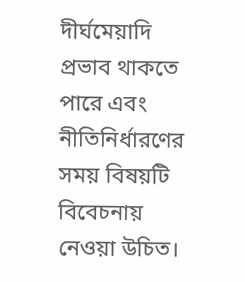দীর্ঘমেয়াদি প্রভাব থাকতে পারে এবং নীতিনির্ধারণের সময় বিষয়টি বিবেচনায় নেওয়া উচিত।